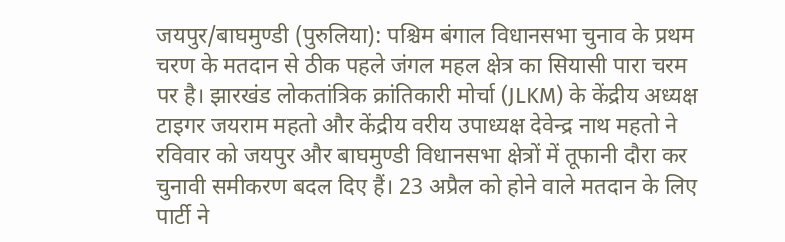जयपुर/बाघमुण्डी (पुरुलिया): पश्चिम बंगाल विधानसभा चुनाव के प्रथम चरण के मतदान से ठीक पहले जंगल महल क्षेत्र का सियासी पारा चरम पर है। झारखंड लोकतांत्रिक क्रांतिकारी मोर्चा (JLKM) के केंद्रीय अध्यक्ष टाइगर जयराम महतो और केंद्रीय वरीय उपाध्यक्ष देवेन्द्र नाथ महतो ने रविवार को जयपुर और बाघमुण्डी विधानसभा क्षेत्रों में तूफानी दौरा कर चुनावी समीकरण बदल दिए हैं। 23 अप्रैल को होने वाले मतदान के लिए पार्टी ने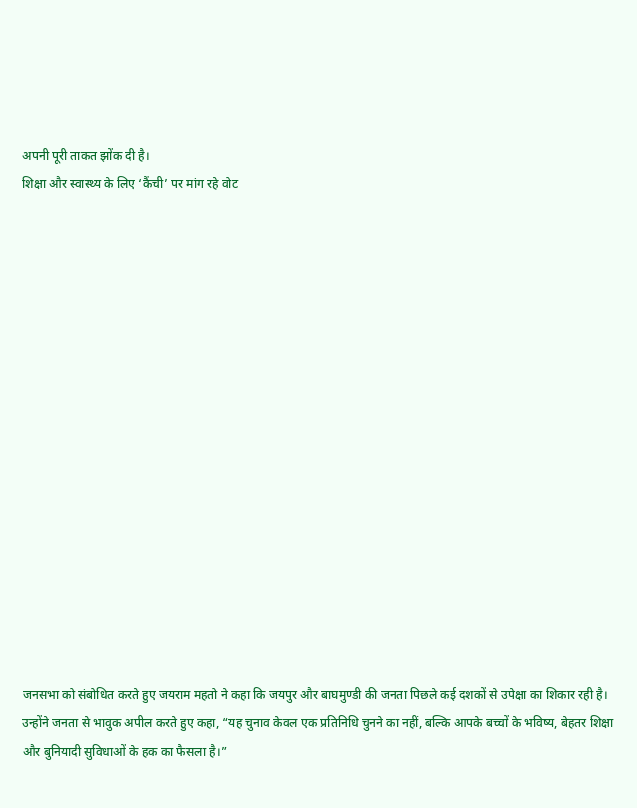अपनी पूरी ताकत झोंक दी है।
शिक्षा और स्वास्थ्य के लिए ‘कैंची’ पर मांग रहे वोट

















जनसभा को संबोधित करते हुए जयराम महतो ने कहा कि जयपुर और बाघमुण्डी की जनता पिछले कई दशकों से उपेक्षा का शिकार रही है। उन्होंने जनता से भावुक अपील करते हुए कहा, “यह चुनाव केवल एक प्रतिनिधि चुनने का नहीं, बल्कि आपके बच्चों के भविष्य, बेहतर शिक्षा और बुनियादी सुविधाओं के हक का फैसला है।”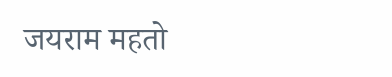जयराम महतो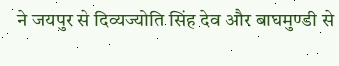ने जयपुर से दिव्यज्योति सिंह देव और बाघमुण्डी से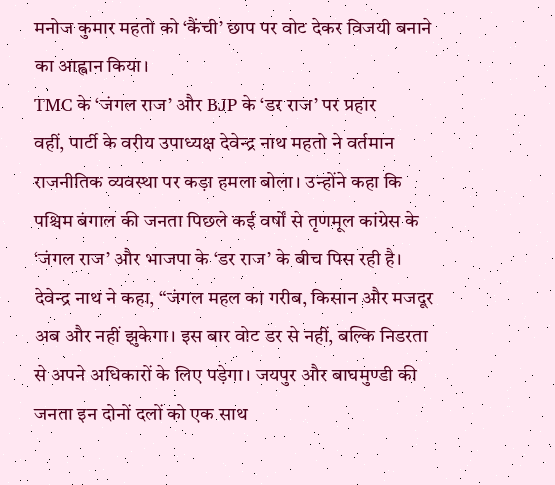मनोज कुमार महतो को ‘कैंची’ छाप पर वोट देकर विजयी बनाने का आह्वान किया।
TMC के ‘जंगल राज’ और BJP के ‘डर राज’ पर प्रहार
वहीं, पार्टी के वरीय उपाध्यक्ष देवेन्द्र नाथ महतो ने वर्तमान राजनीतिक व्यवस्था पर कड़ा हमला बोला। उन्होंने कहा कि पश्चिम बंगाल की जनता पिछले कई वर्षों से तृणमूल कांग्रेस के ‘जंगल राज’ और भाजपा के ‘डर राज’ के बीच पिस रही है।
देवेन्द्र नाथ ने कहा, “जंगल महल का गरीब, किसान और मजदूर अब और नहीं झुकेगा। इस बार वोट डर से नहीं, बल्कि निडरता से अपने अधिकारों के लिए पड़ेगा। जयपुर और बाघमुण्डी की जनता इन दोनों दलों को एक साथ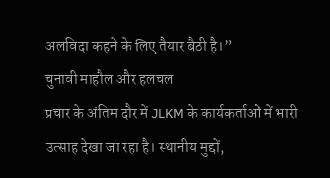अलविदा कहने के लिए तैयार बैठी है।”
चुनावी माहौल और हलचल
प्रचार के अंतिम दौर में JLKM के कार्यकर्ताओं में भारी उत्साह देखा जा रहा है। स्थानीय मुद्दों,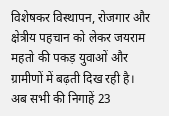विशेषकर विस्थापन, रोजगार और क्षेत्रीय पहचान को लेकर जयराम महतो की पकड़ युवाओं और ग्रामीणों में बढ़ती दिख रही है। अब सभी की निगाहें 23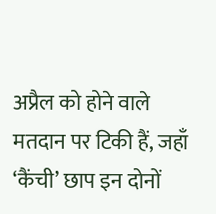अप्रैल को होने वाले मतदान पर टिकी हैं, जहाँ ‘कैंची’ छाप इन दोनों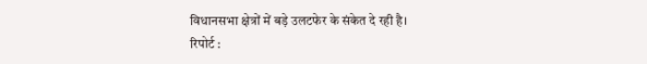विधानसभा क्षेत्रों में बड़े उलटफेर के संकेत दे रही है।
रिपोर्ट :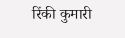रिंकी कुमारी